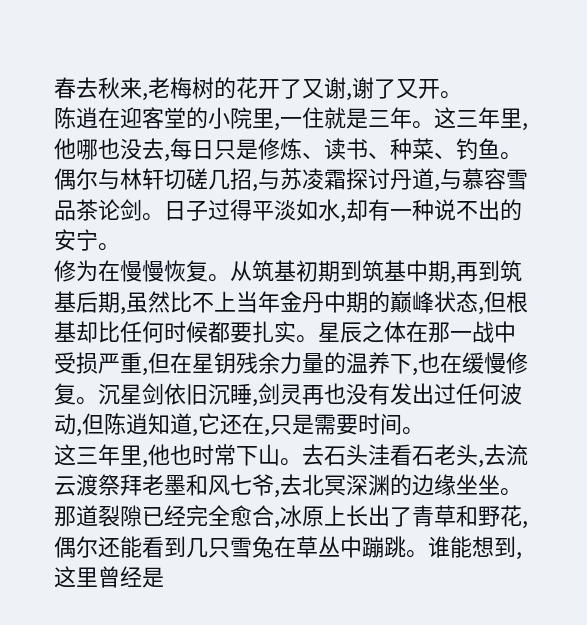春去秋来,老梅树的花开了又谢,谢了又开。
陈逍在迎客堂的小院里,一住就是三年。这三年里,他哪也没去,每日只是修炼、读书、种菜、钓鱼。偶尔与林轩切磋几招,与苏凌霜探讨丹道,与慕容雪品茶论剑。日子过得平淡如水,却有一种说不出的安宁。
修为在慢慢恢复。从筑基初期到筑基中期,再到筑基后期,虽然比不上当年金丹中期的巅峰状态,但根基却比任何时候都要扎实。星辰之体在那一战中受损严重,但在星钥残余力量的温养下,也在缓慢修复。沉星剑依旧沉睡,剑灵再也没有发出过任何波动,但陈逍知道,它还在,只是需要时间。
这三年里,他也时常下山。去石头洼看石老头,去流云渡祭拜老墨和风七爷,去北冥深渊的边缘坐坐。那道裂隙已经完全愈合,冰原上长出了青草和野花,偶尔还能看到几只雪兔在草丛中蹦跳。谁能想到,这里曾经是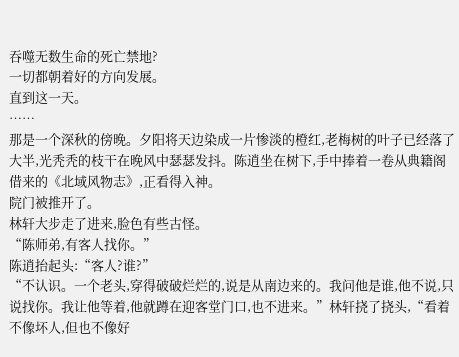吞噬无数生命的死亡禁地?
一切都朝着好的方向发展。
直到这一天。
……
那是一个深秋的傍晚。夕阳将天边染成一片惨淡的橙红,老梅树的叶子已经落了大半,光秃秃的枝干在晚风中瑟瑟发抖。陈逍坐在树下,手中捧着一卷从典籍阁借来的《北域风物志》,正看得入神。
院门被推开了。
林轩大步走了进来,脸色有些古怪。
“陈师弟,有客人找你。”
陈逍抬起头:“客人?谁?”
“不认识。一个老头,穿得破破烂烂的,说是从南边来的。我问他是谁,他不说,只说找你。我让他等着,他就蹲在迎客堂门口,也不进来。”林轩挠了挠头,“看着不像坏人,但也不像好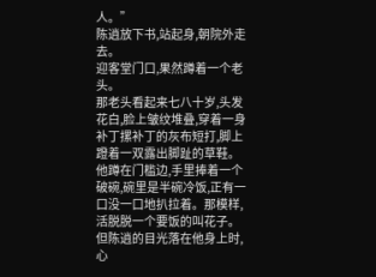人。”
陈逍放下书,站起身,朝院外走去。
迎客堂门口,果然蹲着一个老头。
那老头看起来七八十岁,头发花白,脸上皱纹堆叠,穿着一身补丁摞补丁的灰布短打,脚上蹬着一双露出脚趾的草鞋。他蹲在门槛边,手里捧着一个破碗,碗里是半碗冷饭,正有一口没一口地扒拉着。那模样,活脱脱一个要饭的叫花子。
但陈逍的目光落在他身上时,心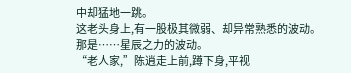中却猛地一跳。
这老头身上,有一股极其微弱、却异常熟悉的波动。
那是……星辰之力的波动。
“老人家,”陈逍走上前,蹲下身,平视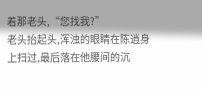着那老头,“您找我?”
老头抬起头,浑浊的眼睛在陈逍身上扫过,最后落在他腰间的沉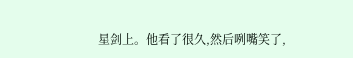星剑上。他看了很久,然后咧嘴笑了,